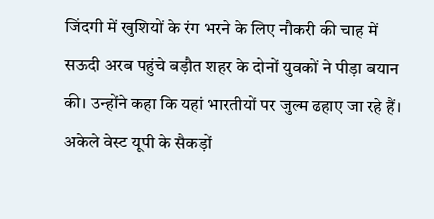जिंदगी में खुशियों के रंग भरने के लिए नौकरी की चाह में सऊदी अरब पहुंचे बड़ौत शहर के दोनों युवकों ने पीड़ा बयान की। उन्होंने कहा कि यहां भारतीयों पर जुल्म ढहाए जा रहे हैं। अकेले वेस्ट यूपी के सैकड़ों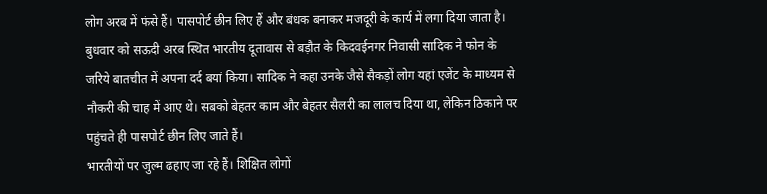लोग अरब में फंसे हैं। पासपोर्ट छीन लिए हैं और बंधक बनाकर मजदूरी के कार्य में लगा दिया जाता है।
बुधवार को सऊदी अरब स्थित भारतीय दूतावास से बड़ौत के किदवईनगर निवासी सादिक ने फोन के जरिये बातचीत में अपना दर्द बयां किया। सादिक ने कहा उनके जैसे सैकड़ों लोग यहां एजेंट के माध्यम से नौकरी की चाह में आए थे। सबको बेहतर काम और बेहतर सैलरी का लालच दिया था, लेकिन ठिकाने पर पहुंचते ही पासपोर्ट छीन लिए जाते हैं।
भारतीयों पर जुल्म ढहाए जा रहे हैं। शिक्षित लोगों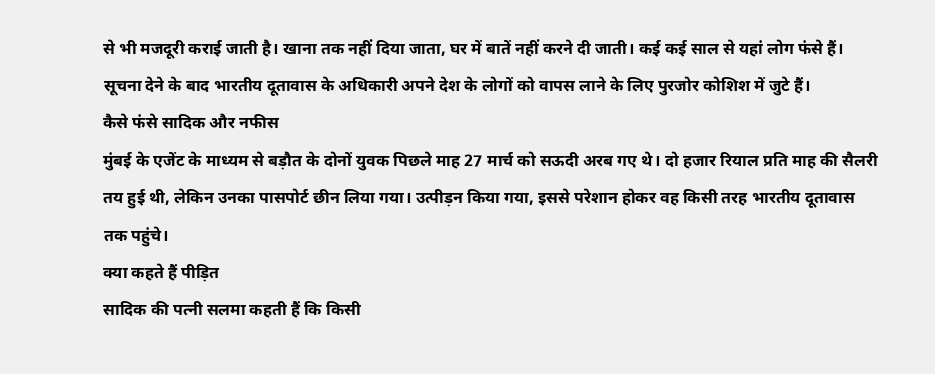से भी मजदूरी कराई जाती है। खाना तक नहीं दिया जाता, घर में बातें नहीं करने दी जाती। कई कई साल से यहां लोग फंसे हैं। सूचना देने के बाद भारतीय दूतावास के अधिकारी अपने देश के लोगों को वापस लाने के लिए पुरजोर कोशिश में जुटे हैं।
कैसे फंसे सादिक और नफीस
मुंबई के एजेंट के माध्यम से बड़ौत के दोनों युवक पिछले माह 27 मार्च को सऊदी अरब गए थे। दो हजार रियाल प्रति माह की सैलरी तय हुई थी, लेकिन उनका पासपोर्ट छीन लिया गया। उत्पीड़न किया गया, इससे परेशान होकर वह किसी तरह भारतीय दूतावास तक पहुंचे।
क्या कहते हैं पीड़ित
सादिक की पत्नी सलमा कहती हैं कि किसी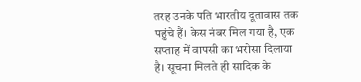तरह उनके पति भारतीय दूतावास तक पहुंचे हैं। केस नंबर मिल गया है, एक सप्ताह में वापसी का भरोसा दिलाया है। सूचना मिलते ही सादिक के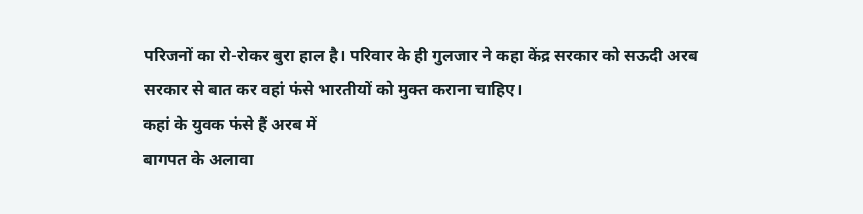परिजनों का रो-रोकर बुरा हाल है। परिवार के ही गुलजार ने कहा केंद्र सरकार को सऊदी अरब सरकार से बात कर वहां फंसे भारतीयों को मुक्त कराना चाहिए।
कहां के युवक फंसे हैं अरब में
बागपत के अलावा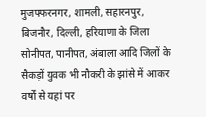मुजफ्फरनगर, शामली, सहारनपुर, बिजनौर, दिल्ली, हरियाणा के जिला सोनीपत, पानीपत, अंबाला आदि जिलों के सैकड़ों युवक भी नौकरी के झांसे में आकर वर्षों से यहां पर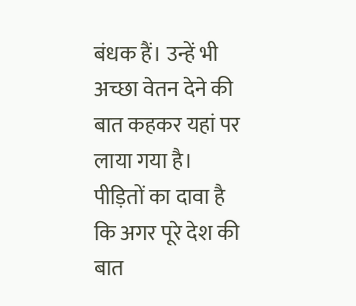बंधक हैं। उन्हें भी अच्छा वेतन देने की बात कहकर यहां पर लाया गया है। पीड़ितों का दावा है कि अगर पूरे देश की बात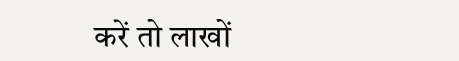करें तो लाखों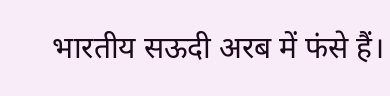भारतीय सऊदी अरब में फंसे हैं।